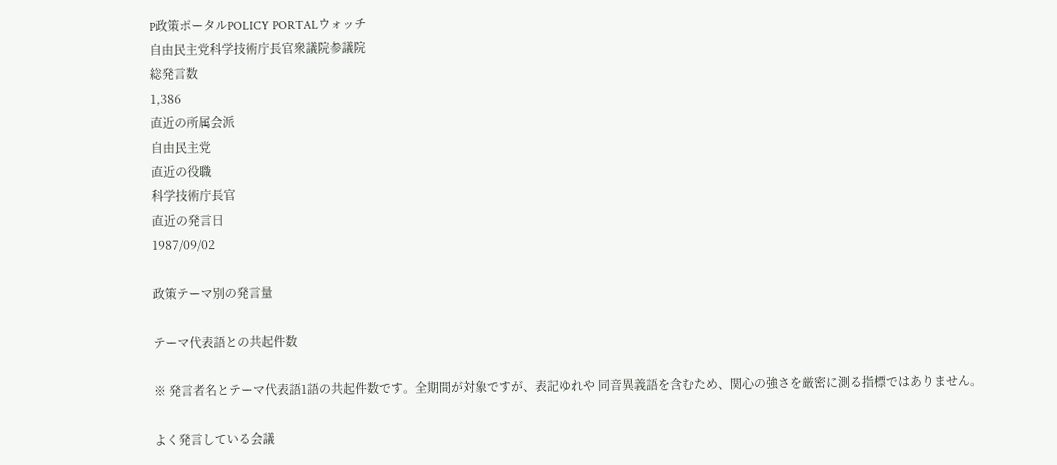P政策ポータルPOLICY PORTALウォッチ
自由民主党科学技術庁長官衆議院参議院
総発言数
1,386
直近の所属会派
自由民主党
直近の役職
科学技術庁長官
直近の発言日
1987/09/02

政策テーマ別の発言量

テーマ代表語との共起件数

※ 発言者名とテーマ代表語1語の共起件数です。全期間が対象ですが、表記ゆれや 同音異義語を含むため、関心の強さを厳密に測る指標ではありません。

よく発言している会議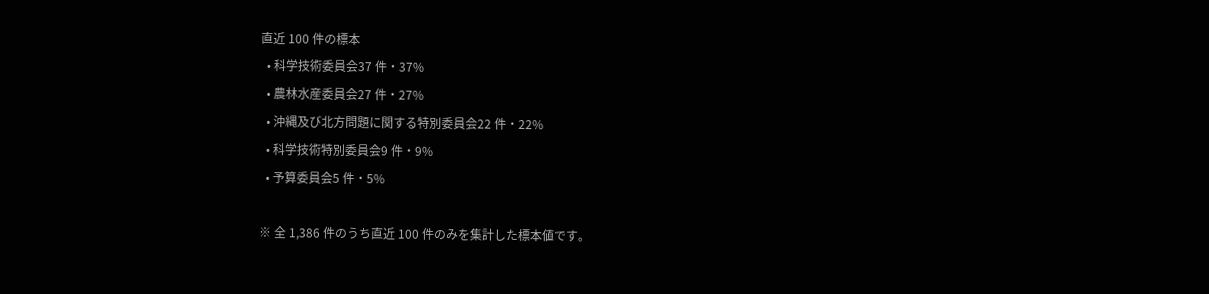直近 100 件の標本
  • 科学技術委員会37 件・37%
  • 農林水産委員会27 件・27%
  • 沖縄及び北方問題に関する特別委員会22 件・22%
  • 科学技術特別委員会9 件・9%
  • 予算委員会5 件・5%

※ 全 1,386 件のうち直近 100 件のみを集計した標本値です。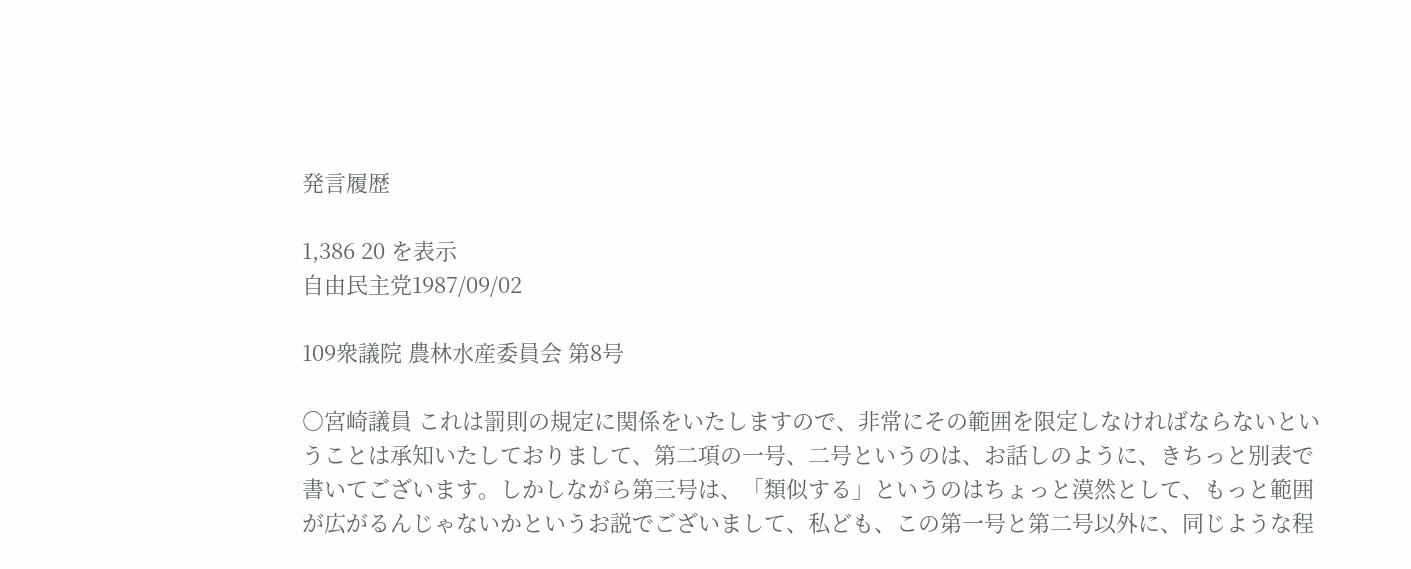発言履歴

1,386 20 を表示
自由民主党1987/09/02

109衆議院 農林水産委員会 第8号

○宮崎議員 これは罰則の規定に関係をいたしますので、非常にその範囲を限定しなければならないということは承知いたしておりまして、第二項の一号、二号というのは、お話しのように、きちっと別表で書いてございます。しかしながら第三号は、「類似する」というのはちょっと漠然として、もっと範囲が広がるんじゃないかというお説でございまして、私ども、この第一号と第二号以外に、同じような程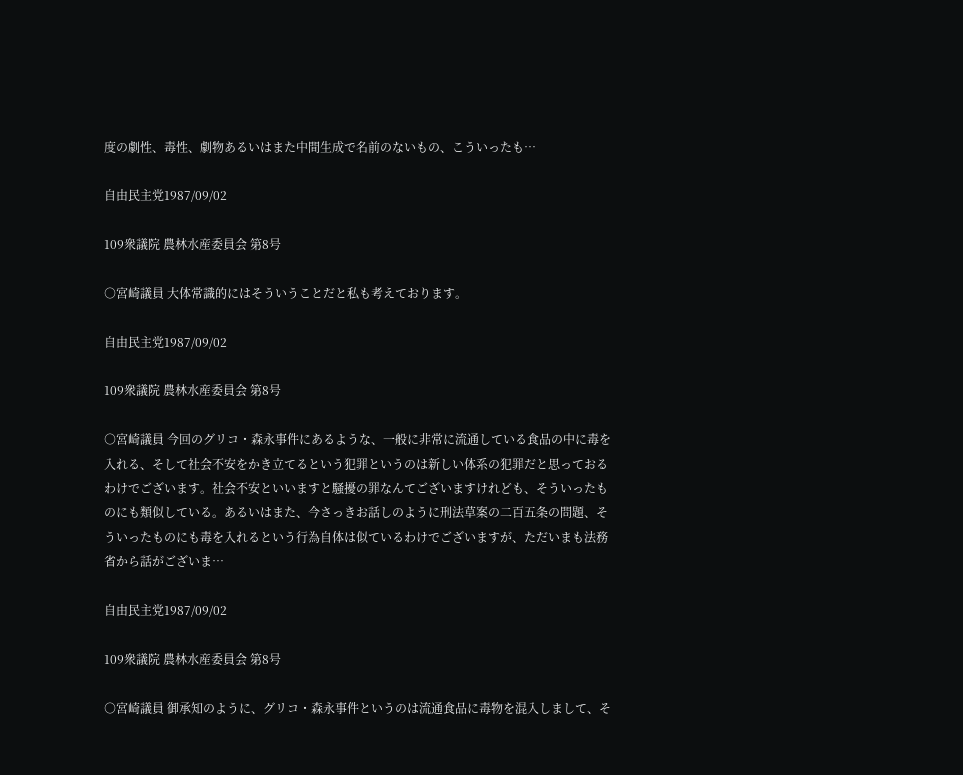度の劇性、毒性、劇物あるいはまた中間生成で名前のないもの、こういったも…

自由民主党1987/09/02

109衆議院 農林水産委員会 第8号

○宮崎議員 大体常識的にはそういうことだと私も考えております。

自由民主党1987/09/02

109衆議院 農林水産委員会 第8号

○宮崎議員 今回のグリコ・森永事件にあるような、一般に非常に流通している食品の中に毒を入れる、そして社会不安をかき立てるという犯罪というのは新しい体系の犯罪だと思っておるわけでございます。社会不安といいますと騒擾の罪なんてございますけれども、そういったものにも類似している。あるいはまた、今さっきお話しのように刑法草案の二百五条の問題、そういったものにも毒を入れるという行為自体は似ているわけでございますが、ただいまも法務省から話がございま…

自由民主党1987/09/02

109衆議院 農林水産委員会 第8号

○宮崎議員 御承知のように、グリコ・森永事件というのは流通食品に毒物を混入しまして、そ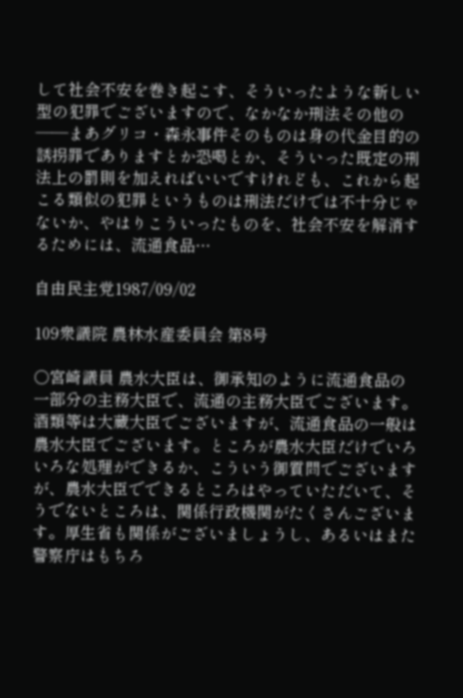して社会不安を巻き起こす、そういったような新しい型の犯罪でございますので、なかなか刑法その他の——まあグリコ・森永事件そのものは身の代金目的の誘拐罪でありますとか恐喝とか、そういった既定の刑法上の罰則を加えればいいですけれども、これから起こる類似の犯罪というものは刑法だけでは不十分じゃないか、やはりこういったものを、社会不安を解消するためには、流通食品…

自由民主党1987/09/02

109衆議院 農林水産委員会 第8号

○宮崎議員 農水大臣は、御承知のように流通食品の一部分の主務大臣で、流通の主務大臣でございます。酒類等は大蔵大臣でございますが、流通食品の一般は農水大臣でございます。ところが農水大臣だけでいろいろな処理ができるか、こういう御質問でございますが、農水大臣でできるところはやっていただいて、そうでないところは、関係行政機関がたくさんございます。厚生省も関係がございましょうし、あるいはまた警察庁はもちろ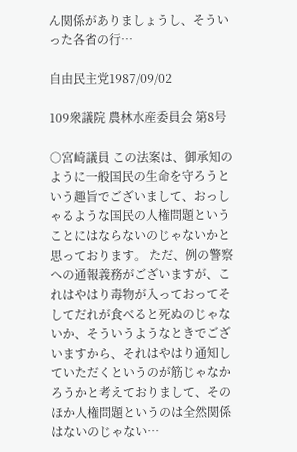ん関係がありましょうし、そういった各省の行…

自由民主党1987/09/02

109衆議院 農林水産委員会 第8号

○宮崎議員 この法案は、御承知のように一般国民の生命を守ろうという趣旨でございまして、おっしゃるような国民の人権問題ということにはならないのじゃないかと思っております。 ただ、例の警察への通報義務がございますが、これはやはり毒物が入っておってそしてだれが食べると死ぬのじゃないか、そういうようなときでございますから、それはやはり通知していただくというのが筋じゃなかろうかと考えておりまして、そのほか人権問題というのは全然関係はないのじゃない…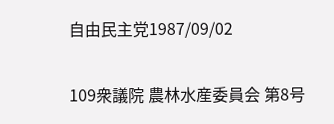自由民主党1987/09/02

109衆議院 農林水産委員会 第8号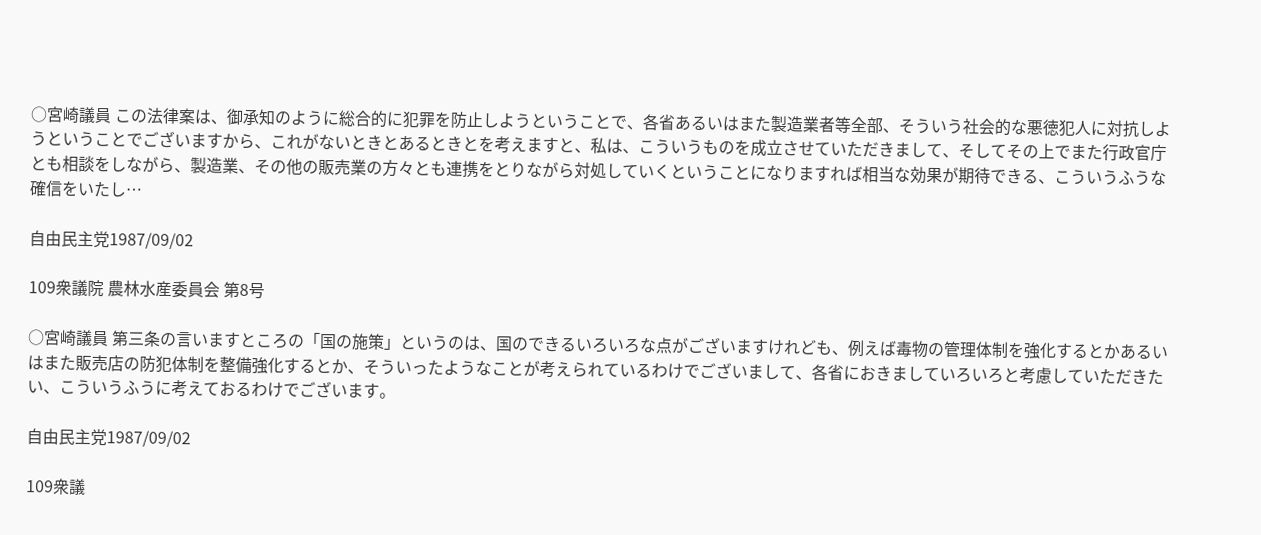○宮崎議員 この法律案は、御承知のように総合的に犯罪を防止しようということで、各省あるいはまた製造業者等全部、そういう社会的な悪徳犯人に対抗しようということでございますから、これがないときとあるときとを考えますと、私は、こういうものを成立させていただきまして、そしてその上でまた行政官庁とも相談をしながら、製造業、その他の販売業の方々とも連携をとりながら対処していくということになりますれば相当な効果が期待できる、こういうふうな確信をいたし…

自由民主党1987/09/02

109衆議院 農林水産委員会 第8号

○宮崎議員 第三条の言いますところの「国の施策」というのは、国のできるいろいろな点がございますけれども、例えば毒物の管理体制を強化するとかあるいはまた販売店の防犯体制を整備強化するとか、そういったようなことが考えられているわけでございまして、各省におきましていろいろと考慮していただきたい、こういうふうに考えておるわけでございます。

自由民主党1987/09/02

109衆議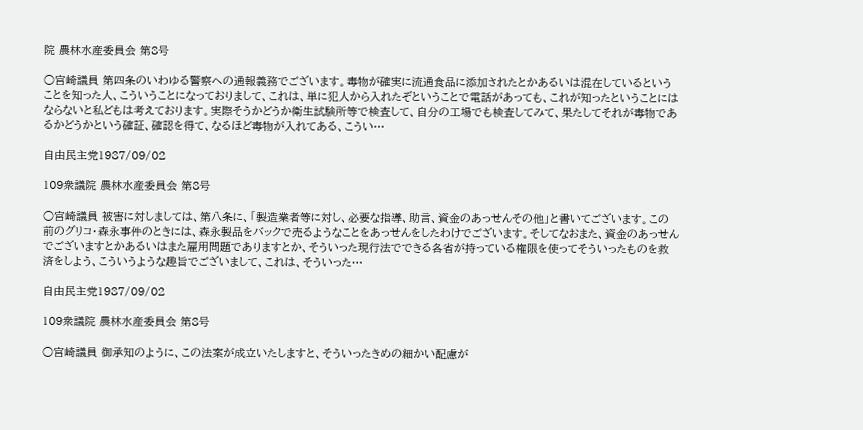院 農林水産委員会 第8号

○宮崎議員 第四条のいわゆる警察への通報義務でございます。毒物が確実に流通食品に添加されたとかあるいは混在しているということを知った人、こういうことになっておりまして、これは、単に犯人から入れたぞということで電話があっても、これが知ったということにはならないと私どもは考えております。実際そうかどうか衛生試験所等で検査して、自分の工場でも検査してみて、果たしてそれが毒物であるかどうかという確証、確認を得て、なるほど毒物が入れてある、こうい…

自由民主党1987/09/02

109衆議院 農林水産委員会 第8号

○宮崎議員 被害に対しましては、第八条に、「製造業者等に対し、必要な指導、助言、資金のあっせんその他」と書いてございます。この前のグリコ・森永事件のときには、森永製品をバックで売るようなことをあっせんをしたわけでございます。そしてなおまた、資金のあっせんでございますとかあるいはまた雇用問題でありますとか、そういった現行法でできる各省が持っている権限を使ってそういったものを救済をしよう、こういうような趣旨でございまして、これは、そういった…

自由民主党1987/09/02

109衆議院 農林水産委員会 第8号

○宮崎議員 御承知のように、この法案が成立いたしますと、そういったきめの細かい配慮が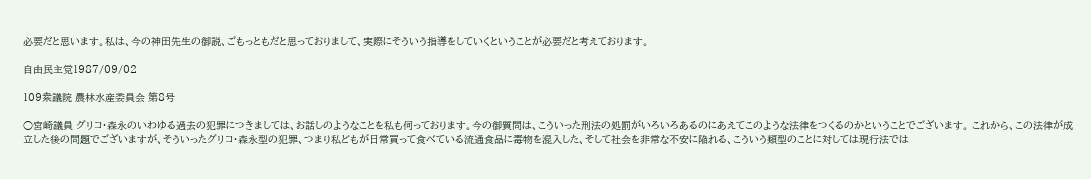必要だと思います。私は、今の神田先生の御説、ごもっともだと思っておりまして、実際にそういう指導をしていくということが必要だと考えております。

自由民主党1987/09/02

109衆議院 農林水産委員会 第8号

○宮崎議員 グリコ・森永のいわゆる過去の犯罪につきましては、お話しのようなことを私も伺っております。今の御質問は、こういった刑法の処罰がいろいろあるのにあえてこのような法律をつくるのかということでございます。 これから、この法律が成立した後の問題でございますが、そういったグリコ・森永型の犯罪、つまり私どもが日常買って食べている流通食品に毒物を混入した、そして社会を非常な不安に陥れる、こういう類型のことに対しては現行法では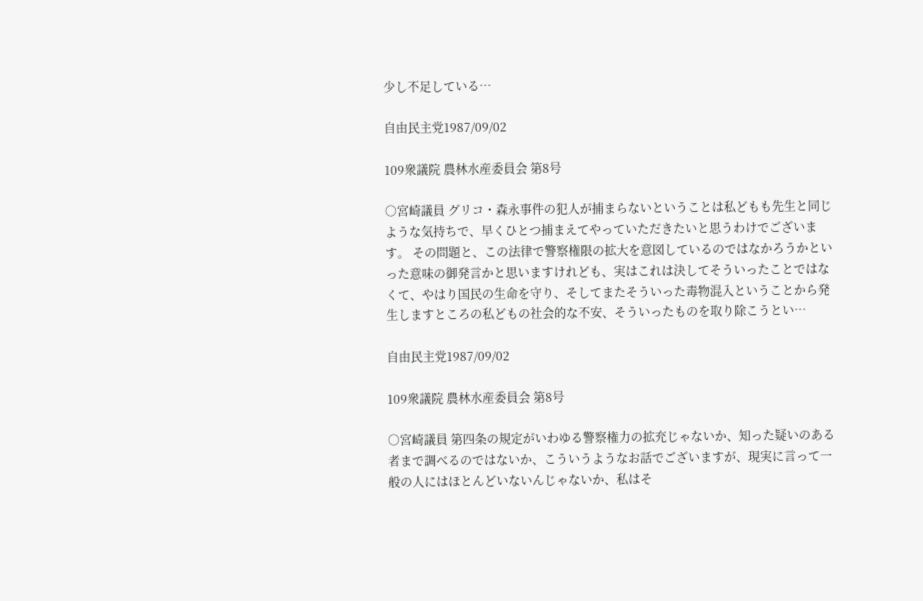少し不足している…

自由民主党1987/09/02

109衆議院 農林水産委員会 第8号

○宮崎議員 グリコ・森永事件の犯人が捕まらないということは私どもも先生と同じような気持ちで、早くひとつ捕まえてやっていただきたいと思うわけでございます。 その問題と、この法律で警察権限の拡大を意図しているのではなかろうかといった意味の御発言かと思いますけれども、実はこれは決してそういったことではなくて、やはり国民の生命を守り、そしてまたそういった毒物混入ということから発生しますところの私どもの社会的な不安、そういったものを取り除こうとい…

自由民主党1987/09/02

109衆議院 農林水産委員会 第8号

○宮崎議員 第四条の規定がいわゆる警察権力の拡充じゃないか、知った疑いのある者まで調べるのではないか、こういうようなお話でございますが、現実に言って一般の人にはほとんどいないんじゃないか、私はそ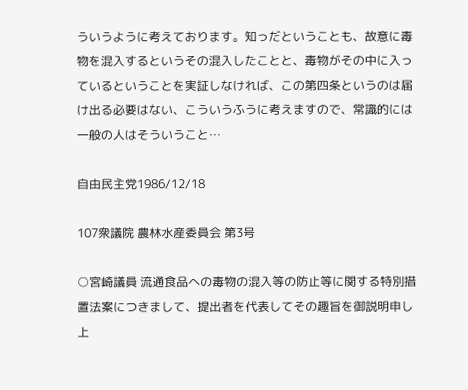ういうように考えております。知っだということも、故意に毒物を混入するというその混入したことと、毒物がその中に入っているということを実証しなければ、この第四条というのは届け出る必要はない、こういうふうに考えますので、常識的には一般の人はそういうこと…

自由民主党1986/12/18

107衆議院 農林水産委員会 第3号

○宮崎議員 流通食品への毒物の混入等の防止等に関する特別措置法案につきまして、提出者を代表してその趣旨を御説明申し上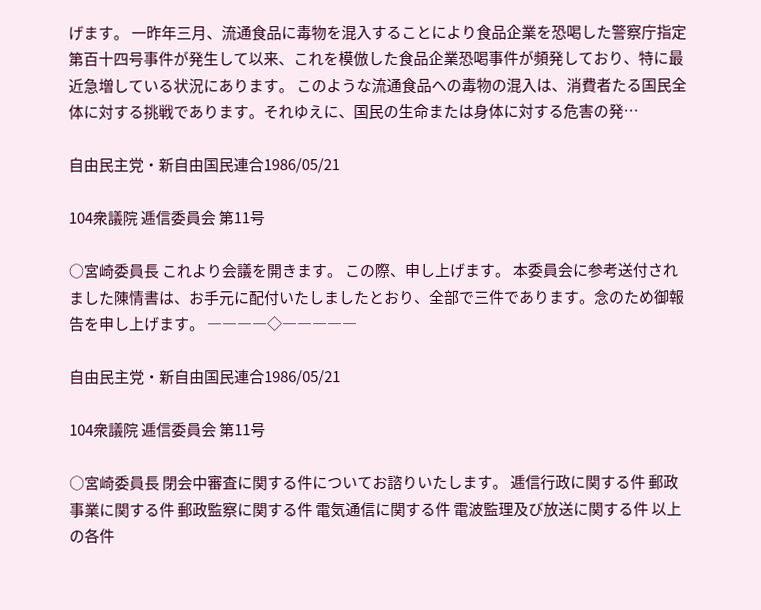げます。 一昨年三月、流通食品に毒物を混入することにより食品企業を恐喝した警察庁指定第百十四号事件が発生して以来、これを模倣した食品企業恐喝事件が頻発しており、特に最近急増している状況にあります。 このような流通食品への毒物の混入は、消費者たる国民全体に対する挑戦であります。それゆえに、国民の生命または身体に対する危害の発…

自由民主党・新自由国民連合1986/05/21

104衆議院 逓信委員会 第11号

○宮崎委員長 これより会議を開きます。 この際、申し上げます。 本委員会に参考送付されました陳情書は、お手元に配付いたしましたとおり、全部で三件であります。念のため御報告を申し上げます。 ――――◇―――――

自由民主党・新自由国民連合1986/05/21

104衆議院 逓信委員会 第11号

○宮崎委員長 閉会中審査に関する件についてお諮りいたします。 逓信行政に関する件 郵政事業に関する件 郵政監察に関する件 電気通信に関する件 電波監理及び放送に関する件 以上の各件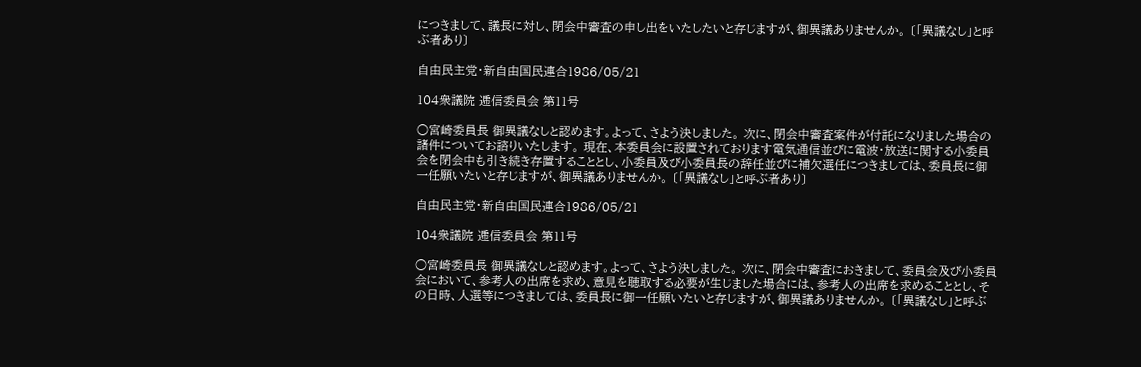につきまして、議長に対し、閉会中審査の申し出をいたしたいと存じますが、御異議ありませんか。 〔「異議なし」と呼ぶ者あり〕

自由民主党・新自由国民連合1986/05/21

104衆議院 逓信委員会 第11号

○宮崎委員長 御異議なしと認めます。よって、さよう決しました。 次に、閉会中審査案件が付託になりました場合の諸件についてお諮りいたします。 現在、本委員会に設置されております電気通信並びに電波・放送に関する小委員会を閉会中も引き続き存置することとし、小委員及び小委員長の辞任並びに補欠選任につきましては、委員長に御一任願いたいと存じますが、御異議ありませんか。 〔「異議なし」と呼ぶ者あり〕

自由民主党・新自由国民連合1986/05/21

104衆議院 逓信委員会 第11号

○宮崎委員長 御異議なしと認めます。よって、さよう決しました。 次に、閉会中審査におきまして、委員会及び小委員会において、参考人の出席を求め、意見を聴取する必要が生じました場合には、参考人の出席を求めることとし、その日時、人選等につきましては、委員長に御一任願いたいと存じますが、御異議ありませんか。 〔「異議なし」と呼ぶ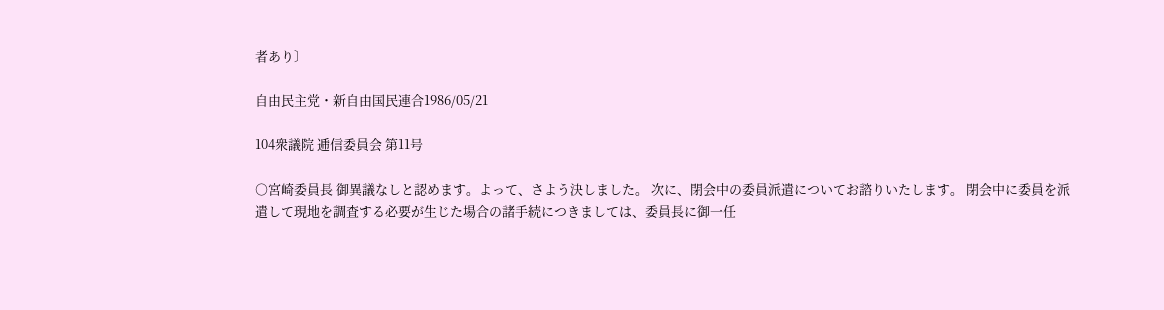者あり〕

自由民主党・新自由国民連合1986/05/21

104衆議院 逓信委員会 第11号

○宮崎委員長 御異議なしと認めます。よって、さよう決しました。 次に、閉会中の委員派遣についてお諮りいたします。 閉会中に委員を派遣して現地を調査する必要が生じた場合の諸手続につきましては、委員長に御一任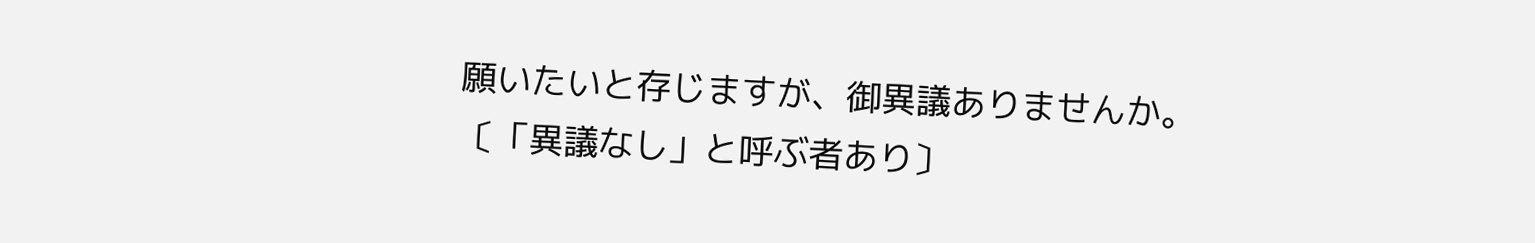願いたいと存じますが、御異議ありませんか。 〔「異議なし」と呼ぶ者あり〕